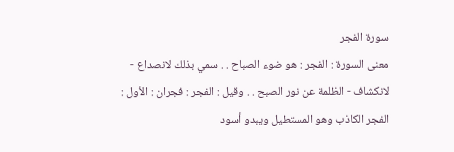سورة الفجر
معنى السورة : الفجر : هو ضوء الصباح . . سمي بذلك لانصداع - لانكشاف - الظلمة عن نور الصبح . . وقيل : الفجر : فجران : الأول :
الفجر الكاذب وهو المستطيل ويبدو أسود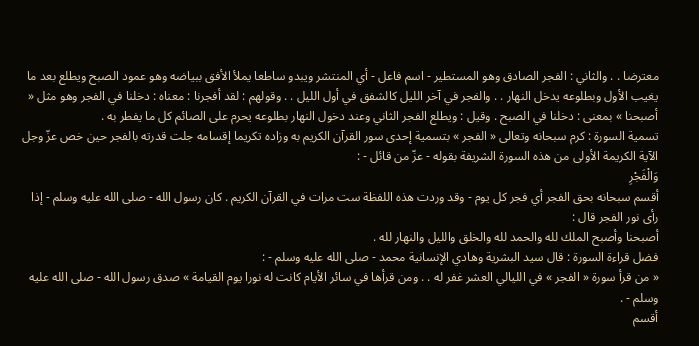معترضا . . والثاني : الفجر الصادق وهو المستطير - اسم فاعل - أي المنتشر ويبدو ساطعا يملأ الأفق ببياضه وهو عمود الصبح ويطلع بعد ما يغيب الأول وبطلوعه يدخل النهار . . والفجر في آخر الليل كالشفق في أول الليل . . وقولهم : لقد أفجرنا : معناه : دخلنا في الفجر وهو مثل « أصبحنا » بمعنى : دخلنا في الصبح . وقيل : ويطلع الفجر الثاني وعند دخول النهار بطلوعه يحرم على الصائم كل ما يفطر به .
تسمية السورة : كرم سبحانه وتعالى « الفجر » بتسمية إحدى سور القرآن الكريم به وزاده تكريما إقسامه جلت قدرته بالفجر حين خص عزّ وجل الآية الكريمة الأولى من هذه السورة الشريفة بقوله - عزّ من قائل - :
وَالْفَجْرِ
أقسم سبحانه بحق الفجر أي فجر كل يوم - وقد وردت هذه اللفظة ست مرات في القرآن الكريم . كان رسول الله - صلى الله عليه وسلم - إذا رأى نور الفجر قال :
أصبحنا وأصبح الملك لله والحمد لله والخلق والليل والنهار لله .
فضل قراءة السورة : قال سيد البشرية وهادي الإنسانية محمد - صلى الله عليه وسلم - :
« من قرأ سورة « الفجر » في الليالي العشر غفر له . . ومن قرأها في سائر الأيام كانت له نورا يوم القيامة » صدق رسول الله - صلى الله عليه وسلم - .
أقسم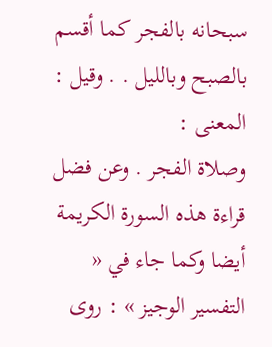سبحانه بالفجر كما أقسم بالصبح وبالليل . . وقيل : المعنى :
وصلاة الفجر . وعن فضل قراءة هذه السورة الكريمة أيضا وكما جاء في « التفسير الوجيز » : روى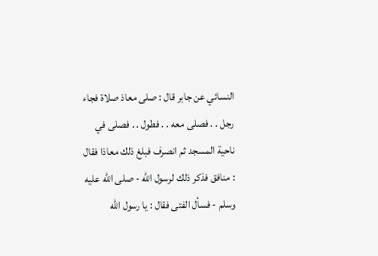النسائي عن جابر قال : صلى معاذ صلاة فجاء رجل . . فصلى معه . . فطول . . فصلى في ناحية المسجد ثم انصرف فبلغ ذلك معاذا فقال : منافق فذكر ذلك لرسول الله - صلى الله عليه وسلم - فسأل الفتى فقال : يا رسول الله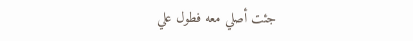جئت أصلي معه فطول علي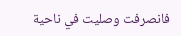فانصرفت وصليت في ناحية